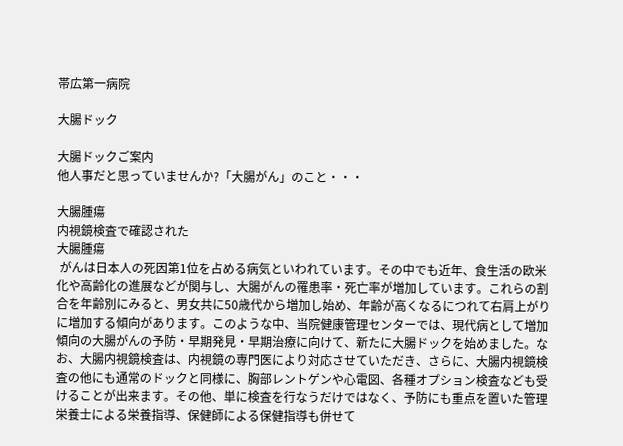帯広第一病院

大腸ドック

大腸ドックご案内
他人事だと思っていませんか?「大腸がん」のこと・・・

大腸腫瘍
内視鏡検査で確認された
大腸腫瘍
 がんは日本人の死因第1位を占める病気といわれています。その中でも近年、食生活の欧米化や高齢化の進展などが関与し、大腸がんの罹患率・死亡率が増加しています。これらの割合を年齢別にみると、男女共に50歳代から増加し始め、年齢が高くなるにつれて右肩上がりに増加する傾向があります。このような中、当院健康管理センターでは、現代病として増加傾向の大腸がんの予防・早期発見・早期治療に向けて、新たに大腸ドックを始めました。なお、大腸内視鏡検査は、内視鏡の専門医により対応させていただき、さらに、大腸内視鏡検査の他にも通常のドックと同様に、胸部レントゲンや心電図、各種オプション検査なども受けることが出来ます。その他、単に検査を行なうだけではなく、予防にも重点を置いた管理栄養士による栄養指導、保健師による保健指導も併せて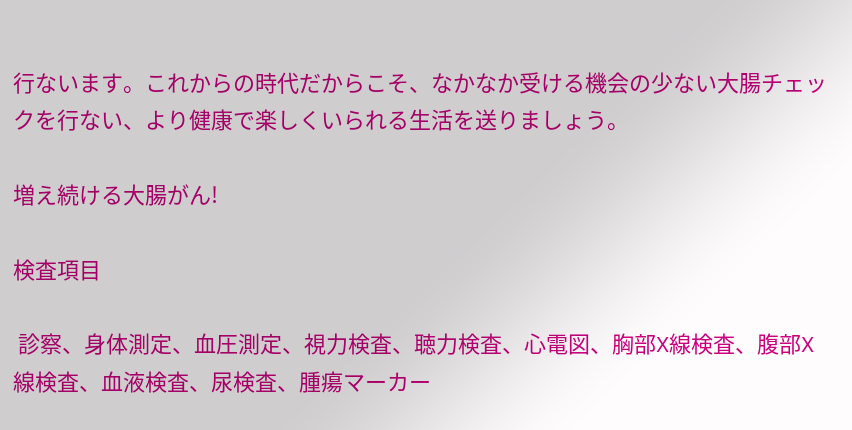行ないます。これからの時代だからこそ、なかなか受ける機会の少ない大腸チェックを行ない、より健康で楽しくいられる生活を送りましょう。

増え続ける大腸がん!

検査項目

 診察、身体測定、血圧測定、視力検査、聴力検査、心電図、胸部X線検査、腹部X線検査、血液検査、尿検査、腫瘍マーカー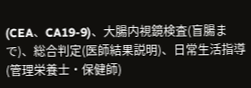(CEA、CA19-9)、大腸内視鏡検査(盲腸まで)、総合判定(医師結果説明)、日常生活指導(管理栄養士・保健師)